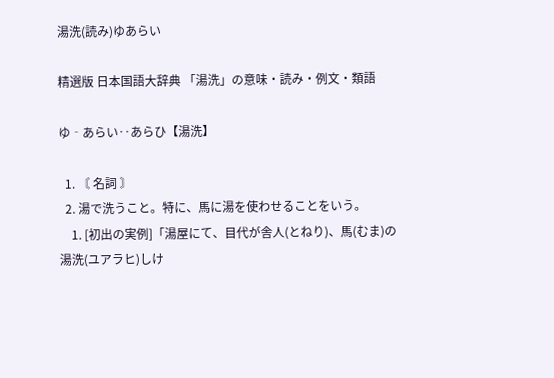湯洗(読み)ゆあらい

精選版 日本国語大辞典 「湯洗」の意味・読み・例文・類語

ゆ‐あらい‥あらひ【湯洗】

  1. 〘 名詞 〙
  2. 湯で洗うこと。特に、馬に湯を使わせることをいう。
    1. [初出の実例]「湯屋にて、目代が舎人(とねり)、馬(むま)の湯洗(ユアラヒ)しけ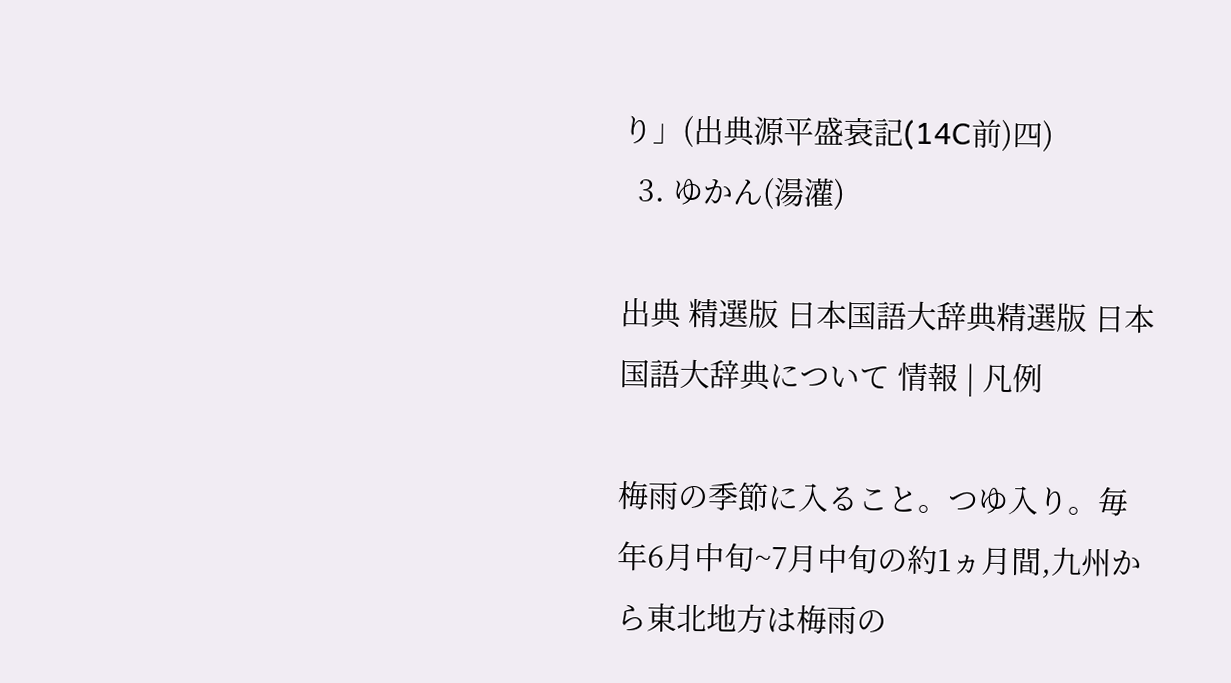り」(出典源平盛衰記(14C前)四)
  3. ゆかん(湯灌)

出典 精選版 日本国語大辞典精選版 日本国語大辞典について 情報 | 凡例

梅雨の季節に入ること。つゆ入り。毎年6月中旬~7月中旬の約1ヵ月間,九州から東北地方は梅雨の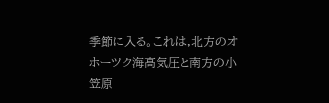季節に入る。これは,北方のオホーツク海高気圧と南方の小笠原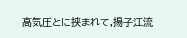高気圧とに挟まれて,揚子江流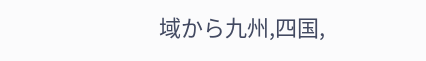域から九州,四国,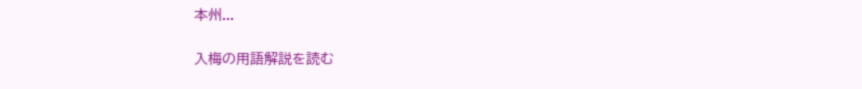本州...

入梅の用語解説を読む